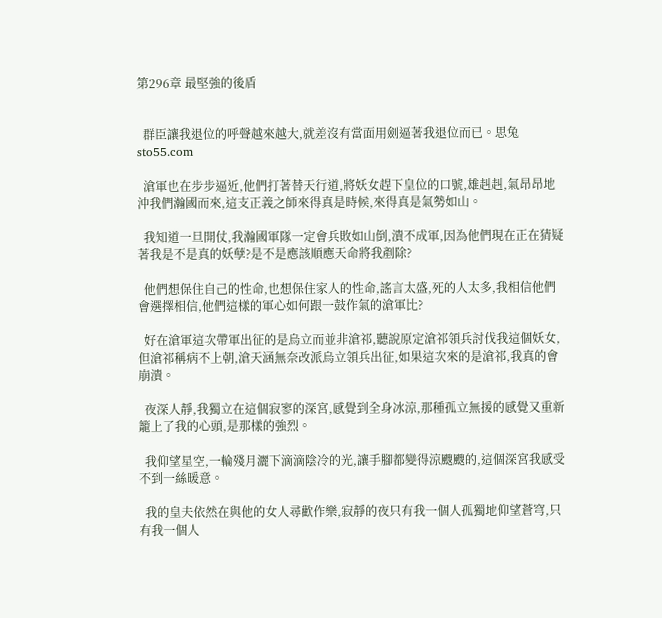第296章 最堅強的後盾


  群臣讓我退位的呼聲越來越大,就差沒有當面用劍逼著我退位而已。思兔sto55.com

  滄軍也在步步逼近,他們打著替天行道,將妖女趕下皇位的口號,雄赳赳,氣昂昂地沖我們瀚國而來,這支正義之師來得真是時候,來得真是氣勢如山。

  我知道一旦開仗,我瀚國軍隊一定會兵敗如山倒,潰不成軍,因為他們現在正在猜疑著我是不是真的妖孽?是不是應該順應天命將我剷除?

  他們想保住自己的性命,也想保住家人的性命,謠言太盛,死的人太多,我相信他們會選擇相信,他們這樣的軍心如何跟一鼓作氣的滄軍比?

  好在滄軍這次帶軍出征的是烏立而並非滄祁,聽說原定滄祁領兵討伐我這個妖女,但滄祁稱病不上朝,滄天涵無奈改派烏立領兵出征,如果這次來的是滄祁,我真的會崩潰。

  夜深人靜,我獨立在這個寂寥的深宮,感覺到全身冰涼,那種孤立無援的感覺又重新籠上了我的心頭,是那樣的強烈。

  我仰望星空,一輪殘月灑下滴滴陰冷的光,讓手腳都變得涼颼颼的,這個深宮我感受不到一絲暖意。

  我的皇夫依然在與他的女人尋歡作樂,寂靜的夜只有我一個人孤獨地仰望蒼穹,只有我一個人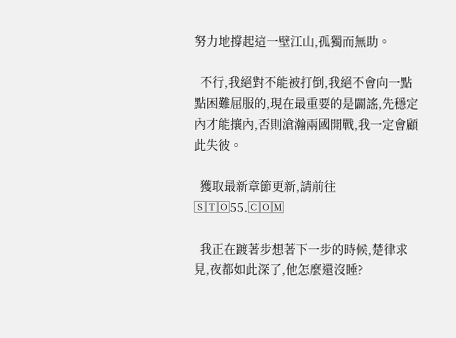努力地撐起這一壁江山,孤獨而無助。

  不行,我絕對不能被打倒,我絕不會向一點點困難屈服的,現在最重要的是闢謠,先穩定內才能攘內,否則滄瀚兩國開戰,我一定會顧此失彼。

  獲取最新章節更新,請前往🅂🅃🄾55.🄲🄾🄼

  我正在踱著步想著下一步的時候,楚律求見,夜都如此深了,他怎麼還沒睡?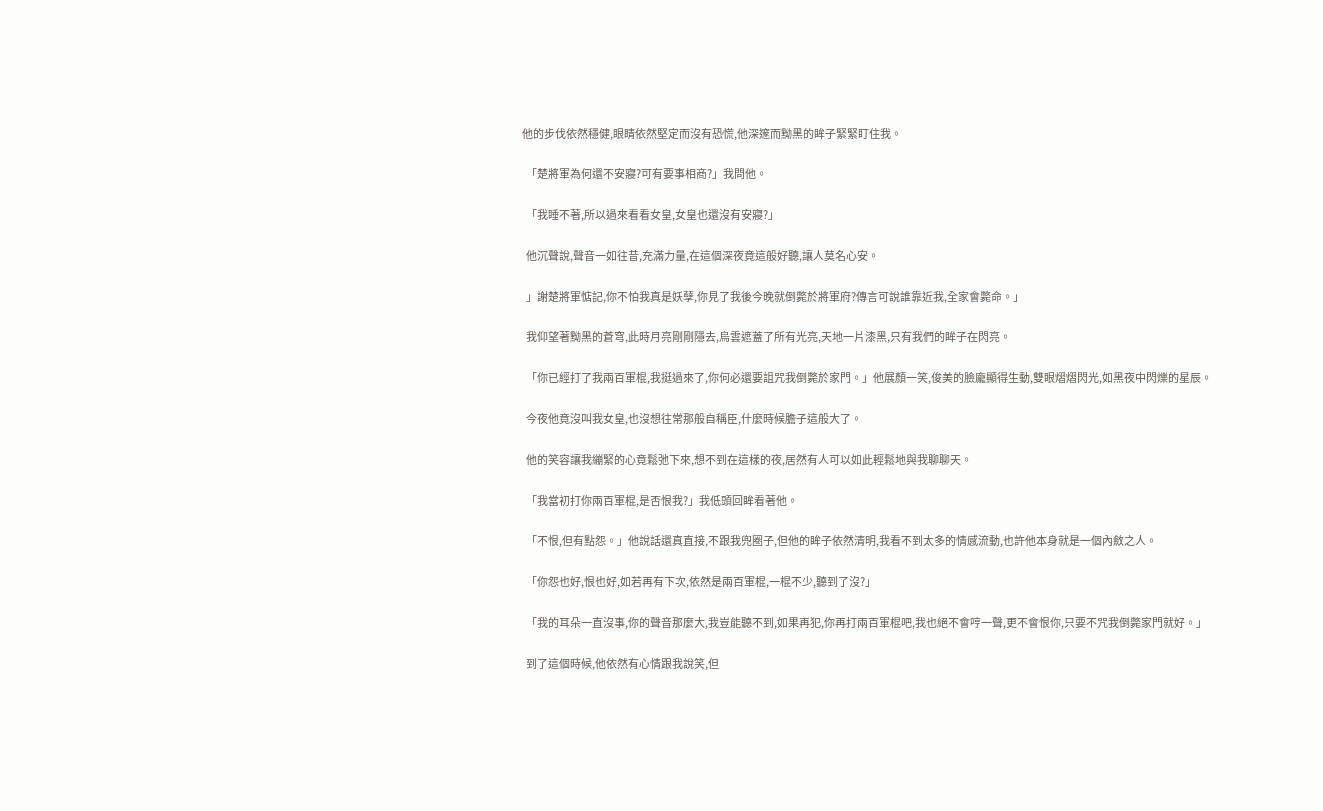他的步伐依然穩健,眼睛依然堅定而沒有恐慌,他深邃而黝黑的眸子緊緊盯住我。

  「楚將軍為何還不安寢?可有要事相商?」我問他。

  「我睡不著,所以過來看看女皇,女皇也還沒有安寢?」

  他沉聲說,聲音一如往昔,充滿力量,在這個深夜竟這般好聽,讓人莫名心安。

  」謝楚將軍惦記,你不怕我真是妖孽,你見了我後今晚就倒斃於將軍府?傳言可說誰靠近我,全家會斃命。」

  我仰望著黝黑的蒼穹,此時月亮剛剛隱去,烏雲遮蓋了所有光亮,天地一片漆黑,只有我們的眸子在閃亮。

  「你已經打了我兩百軍棍,我挺過來了,你何必還要詛咒我倒斃於家門。」他展顏一笑,俊美的臉龐顯得生動,雙眼熠熠閃光,如黑夜中閃爍的星辰。

  今夜他竟沒叫我女皇,也沒想往常那般自稱臣,什麼時候膽子這般大了。

  他的笑容讓我繃緊的心竟鬆弛下來,想不到在這樣的夜,居然有人可以如此輕鬆地與我聊聊天。

  「我當初打你兩百軍棍,是否恨我?」我低頭回眸看著他。

  「不恨,但有點怨。」他說話還真直接,不跟我兜圈子,但他的眸子依然清明,我看不到太多的情感流動,也許他本身就是一個內斂之人。

  「你怨也好,恨也好,如若再有下次,依然是兩百軍棍,一棍不少,聽到了沒?」

  「我的耳朵一直沒事,你的聲音那麼大,我豈能聽不到,如果再犯,你再打兩百軍棍吧,我也絕不會哼一聲,更不會恨你,只要不咒我倒斃家門就好。」

  到了這個時候,他依然有心情跟我說笑,但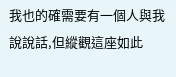我也的確需要有一個人與我說說話,但縱觀這座如此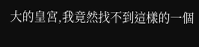大的皇宮,我竟然找不到這樣的一個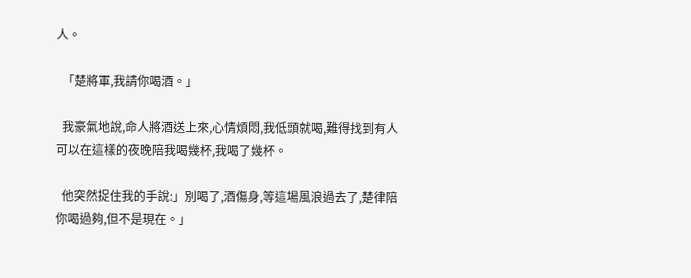人。

  「楚將軍,我請你喝酒。」

  我豪氣地說,命人將酒送上來,心情煩悶,我低頭就喝,難得找到有人可以在這樣的夜晚陪我喝幾杯,我喝了幾杯。

  他突然捉住我的手說:」別喝了,酒傷身,等這場風浪過去了,楚律陪你喝過夠,但不是現在。」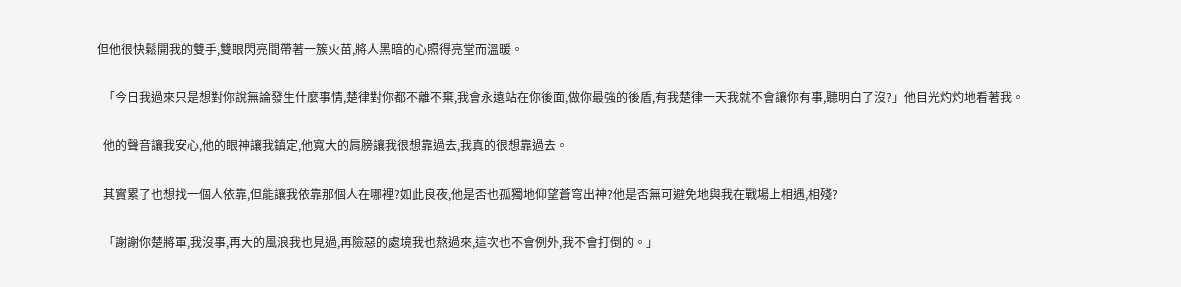但他很快鬆開我的雙手,雙眼閃亮間帶著一簇火苗,將人黑暗的心照得亮堂而溫暖。

  「今日我過來只是想對你說無論發生什麼事情,楚律對你都不離不棄,我會永遠站在你後面,做你最強的後盾,有我楚律一天我就不會讓你有事,聽明白了沒?」他目光灼灼地看著我。

  他的聲音讓我安心,他的眼神讓我鎮定,他寬大的肩膀讓我很想靠過去,我真的很想靠過去。

  其實累了也想找一個人依靠,但能讓我依靠那個人在哪裡?如此良夜,他是否也孤獨地仰望蒼穹出神?他是否無可避免地與我在戰場上相遇,相殘?

  「謝謝你楚將軍,我沒事,再大的風浪我也見過,再險惡的處境我也熬過來,這次也不會例外,我不會打倒的。」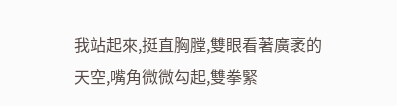我站起來,挺直胸膛,雙眼看著廣袤的天空,嘴角微微勾起,雙拳緊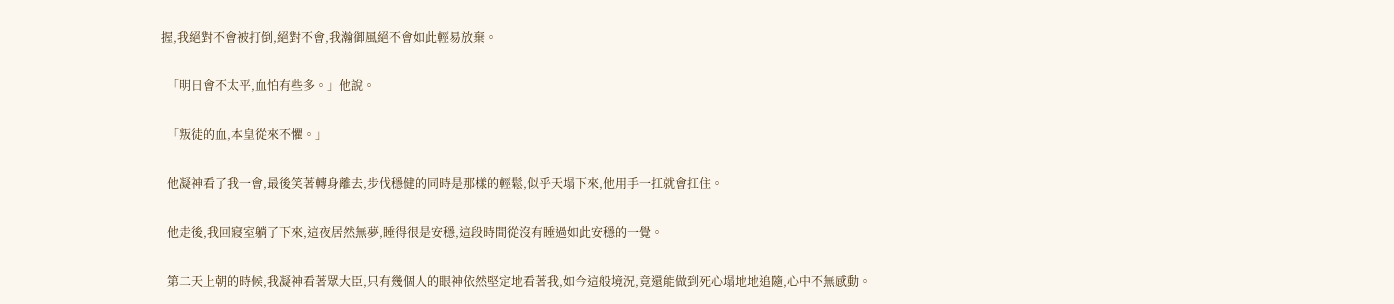握,我絕對不會被打倒,絕對不會,我瀚御風絕不會如此輕易放棄。

  「明日會不太平,血怕有些多。」他說。

  「叛徒的血,本皇從來不懼。」

  他凝神看了我一會,最後笑著轉身離去,步伐穩健的同時是那樣的輕鬆,似乎天塌下來,他用手一扛就會扛住。

  他走後,我回寢室躺了下來,這夜居然無夢,睡得很是安穩,這段時間從沒有睡過如此安穩的一覺。

  第二天上朝的時候,我凝神看著眾大臣,只有幾個人的眼神依然堅定地看著我,如今這般境況,竟還能做到死心塌地地追隨,心中不無感動。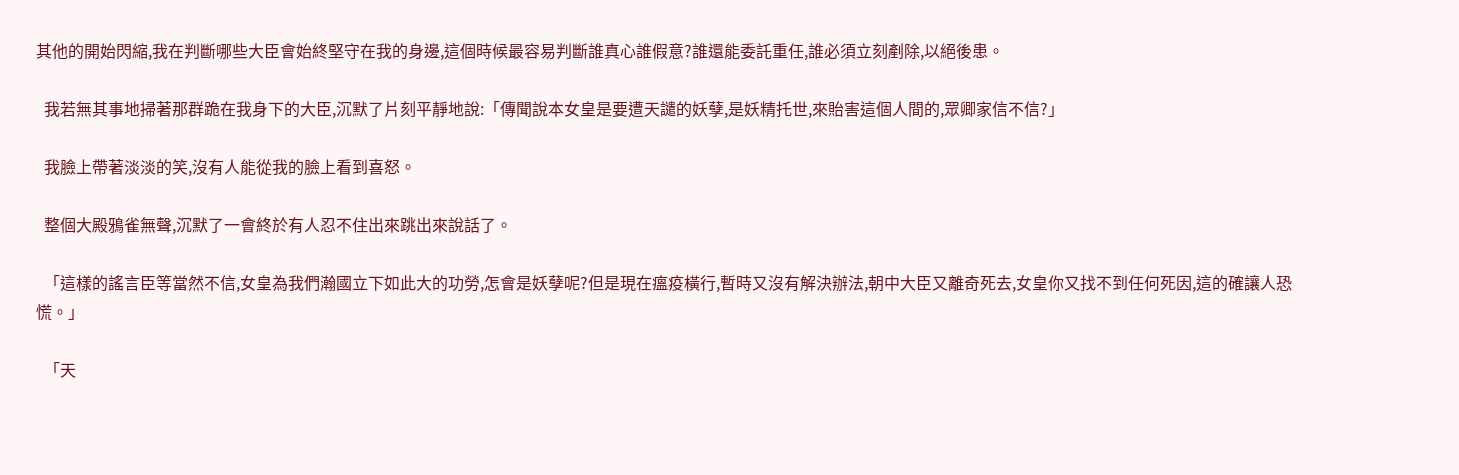其他的開始閃縮,我在判斷哪些大臣會始終堅守在我的身邊,這個時候最容易判斷誰真心誰假意?誰還能委託重任,誰必須立刻剷除,以絕後患。

  我若無其事地掃著那群跪在我身下的大臣,沉默了片刻平靜地說:「傳聞說本女皇是要遭天譴的妖孽,是妖精托世,來貽害這個人間的,眾卿家信不信?」

  我臉上帶著淡淡的笑,沒有人能從我的臉上看到喜怒。

  整個大殿鴉雀無聲,沉默了一會終於有人忍不住出來跳出來說話了。

  「這樣的謠言臣等當然不信,女皇為我們瀚國立下如此大的功勞,怎會是妖孽呢?但是現在瘟疫橫行,暫時又沒有解決辦法,朝中大臣又離奇死去,女皇你又找不到任何死因,這的確讓人恐慌。」

  「天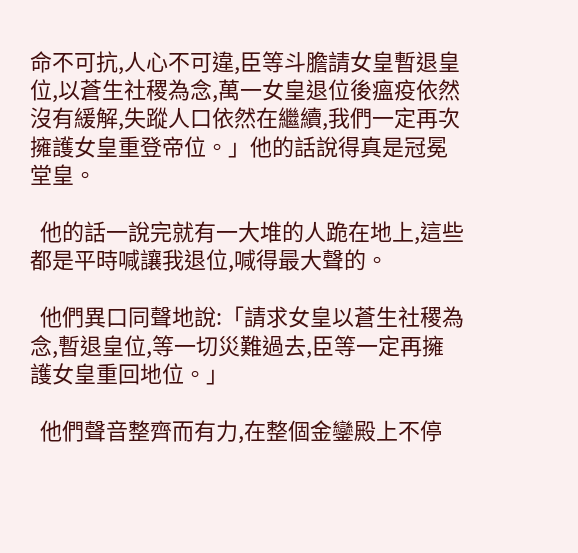命不可抗,人心不可違,臣等斗膽請女皇暫退皇位,以蒼生社稷為念,萬一女皇退位後瘟疫依然沒有緩解,失蹤人口依然在繼續,我們一定再次擁護女皇重登帝位。」他的話說得真是冠冕堂皇。

  他的話一說完就有一大堆的人跪在地上,這些都是平時喊讓我退位,喊得最大聲的。

  他們異口同聲地說:「請求女皇以蒼生社稷為念,暫退皇位,等一切災難過去,臣等一定再擁護女皇重回地位。」

  他們聲音整齊而有力,在整個金鑾殿上不停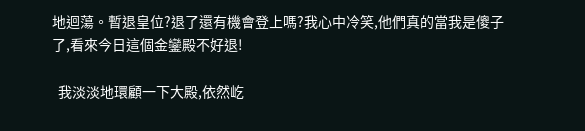地迴蕩。暫退皇位?退了還有機會登上嗎?我心中冷笑,他們真的當我是傻子了,看來今日這個金鑾殿不好退!

  我淡淡地環顧一下大殿,依然屹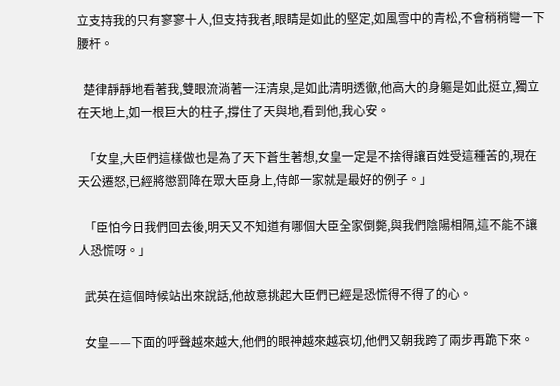立支持我的只有寥寥十人,但支持我者,眼睛是如此的堅定,如風雪中的青松,不會稍稍彎一下腰杆。

  楚律靜靜地看著我,雙眼流淌著一汪清泉,是如此清明透徹,他高大的身軀是如此挺立,獨立在天地上,如一根巨大的柱子,撐住了天與地,看到他,我心安。

  「女皇,大臣們這樣做也是為了天下蒼生著想,女皇一定是不捨得讓百姓受這種苦的,現在天公遷怒,已經將懲罰降在眾大臣身上,侍郎一家就是最好的例子。」

  「臣怕今日我們回去後,明天又不知道有哪個大臣全家倒斃,與我們陰陽相隔,這不能不讓人恐慌呀。」

  武英在這個時候站出來說話,他故意挑起大臣們已經是恐慌得不得了的心。

  女皇——下面的呼聲越來越大,他們的眼神越來越哀切,他們又朝我跨了兩步再跪下來。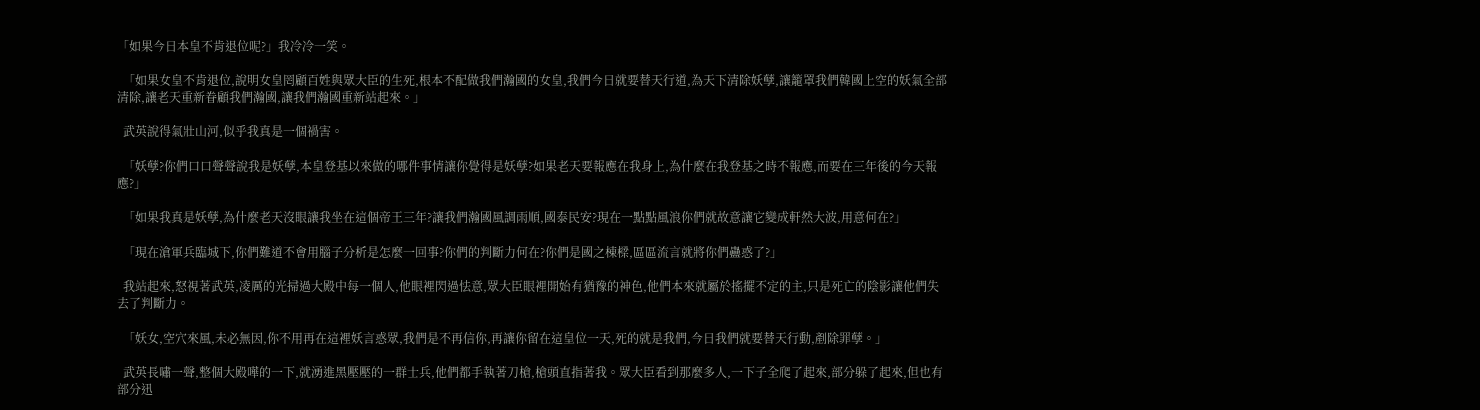「如果今日本皇不肯退位呢?」我冷冷一笑。

  「如果女皇不肯退位,說明女皇罔顧百姓與眾大臣的生死,根本不配做我們瀚國的女皇,我們今日就要替天行道,為天下清除妖孽,讓籠罩我們韓國上空的妖氣全部清除,讓老天重新眷顧我們瀚國,讓我們瀚國重新站起來。」

  武英說得氣壯山河,似乎我真是一個禍害。

  「妖孽?你們口口聲聲說我是妖孽,本皇登基以來做的哪件事情讓你覺得是妖孽?如果老天要報應在我身上,為什麼在我登基之時不報應,而要在三年後的今天報應?」

  「如果我真是妖孽,為什麼老天沒眼讓我坐在這個帝王三年?讓我們瀚國風調雨順,國泰民安?現在一點點風浪你們就故意讓它變成軒然大波,用意何在?」

  「現在滄軍兵臨城下,你們難道不會用腦子分析是怎麼一回事?你們的判斷力何在?你們是國之棟樑,區區流言就將你們蠱惑了?」

  我站起來,怒視著武英,凌厲的光掃過大殿中每一個人,他眼裡閃過怯意,眾大臣眼裡開始有猶豫的神色,他們本來就屬於搖擺不定的主,只是死亡的陰影讓他們失去了判斷力。

  「妖女,空穴來風,未必無因,你不用再在這裡妖言惑眾,我們是不再信你,再讓你留在這皇位一天,死的就是我們,今日我們就要替天行動,剷除罪孽。」

  武英長嘯一聲,整個大殿嘩的一下,就湧進黑壓壓的一群士兵,他們都手執著刀槍,槍頭直指著我。眾大臣看到那麼多人,一下子全爬了起來,部分躲了起來,但也有部分迅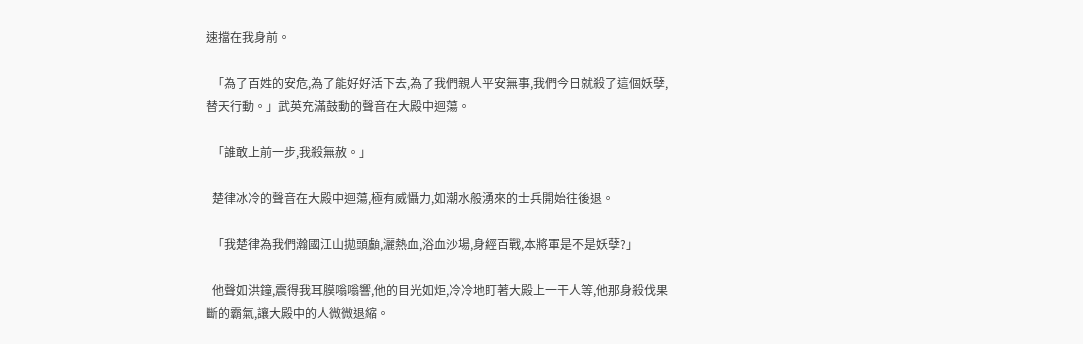速擋在我身前。

  「為了百姓的安危,為了能好好活下去,為了我們親人平安無事,我們今日就殺了這個妖孽,替天行動。」武英充滿鼓動的聲音在大殿中迴蕩。

  「誰敢上前一步,我殺無赦。」

  楚律冰冷的聲音在大殿中迴蕩,極有威懾力,如潮水般湧來的士兵開始往後退。

  「我楚律為我們瀚國江山拋頭顱,灑熱血,浴血沙場,身經百戰,本將軍是不是妖孽?」

  他聲如洪鐘,震得我耳膜嗡嗡響,他的目光如炬,冷冷地盯著大殿上一干人等,他那身殺伐果斷的霸氣,讓大殿中的人微微退縮。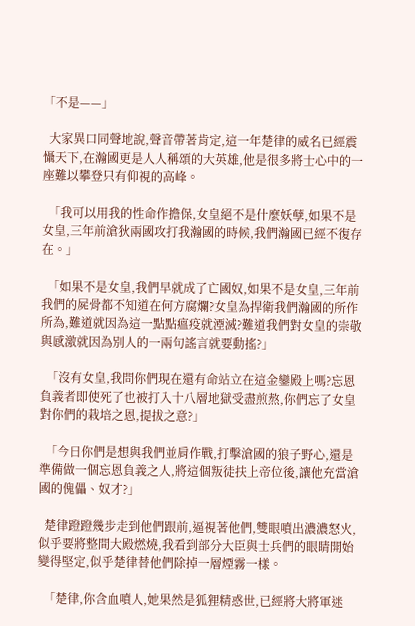「不是——」

  大家異口同聲地說,聲音帶著肯定,這一年楚律的威名已經震懾天下,在瀚國更是人人稱頌的大英雄,他是很多將士心中的一座難以攀登只有仰視的高峰。

  「我可以用我的性命作擔保,女皇絕不是什麼妖孽,如果不是女皇,三年前滄狄兩國攻打我瀚國的時候,我們瀚國已經不復存在。」

  「如果不是女皇,我們早就成了亡國奴,如果不是女皇,三年前我們的屍骨都不知道在何方腐爛?女皇為捍衛我們瀚國的所作所為,難道就因為這一點點瘟疫就湮滅?難道我們對女皇的崇敬與感激就因為別人的一兩句謠言就要動搖?」

  「沒有女皇,我問你們現在還有命站立在這金鑾殿上嗎?忘恩負義者即使死了也被打入十八層地獄受盡煎熬,你們忘了女皇對你們的栽培之恩,提拔之意?」

  「今日你們是想與我們並肩作戰,打擊滄國的狼子野心,還是準備做一個忘恩負義之人,將這個叛徒扶上帝位後,讓他充當滄國的傀儡、奴才?」

  楚律蹬蹬幾步走到他們跟前,逼視著他們,雙眼噴出濃濃怒火,似乎要將整間大殿燃燒,我看到部分大臣與士兵們的眼睛開始變得堅定,似乎楚律替他們除掉一層煙霧一樣。

  「楚律,你含血噴人,她果然是狐狸精惑世,已經將大將軍迷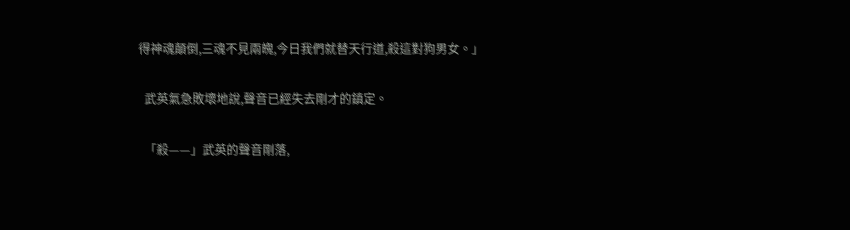得神魂顛倒,三魂不見兩魄,今日我們就替天行道,殺這對狗男女。」

  武英氣急敗壞地說,聲音已經失去剛才的鎮定。

  「殺——」武英的聲音剛落,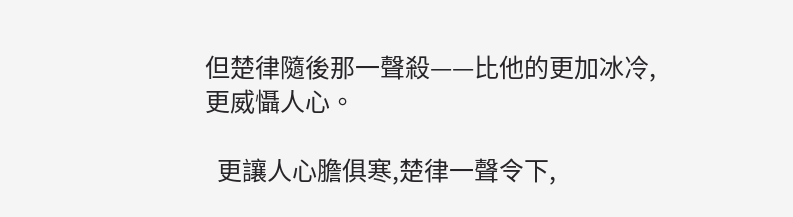但楚律隨後那一聲殺——比他的更加冰冷,更威懾人心。

  更讓人心膽俱寒,楚律一聲令下,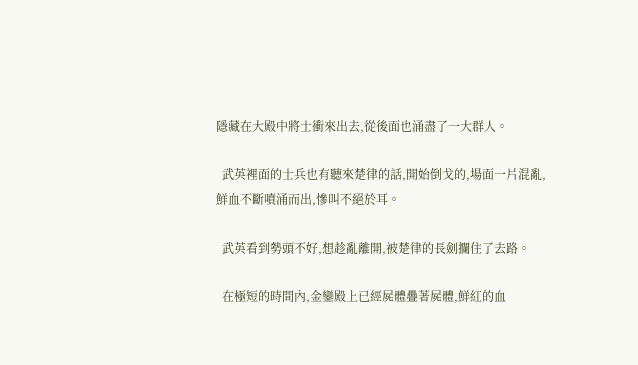隱藏在大殿中將士衝來出去,從後面也涌盡了一大群人。

  武英裡面的士兵也有聽來楚律的話,開始倒戈的,場面一片混亂,鮮血不斷噴涌而出,慘叫不絕於耳。

  武英看到勢頭不好,想趁亂離開,被楚律的長劍攔住了去路。

  在極短的時間內,金鑾殿上已經屍體疊著屍體,鮮紅的血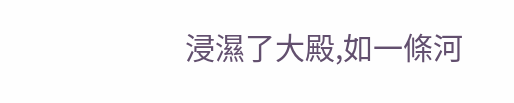浸濕了大殿,如一條河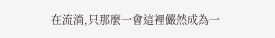在流淌,只那麼一會這裡儼然成為一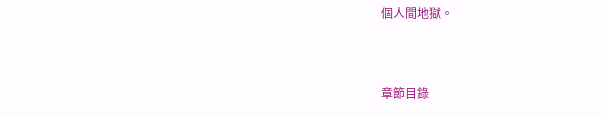個人間地獄。


章節目錄